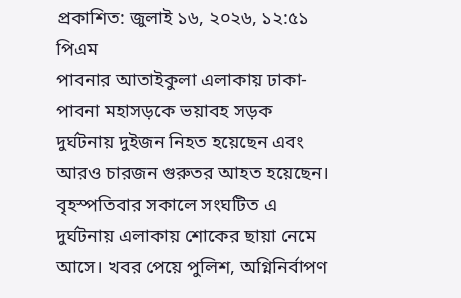প্রকাশিত: জুলাই ১৬, ২০২৬, ১২:৫১ পিএম
পাবনার আতাইকুলা এলাকায় ঢাকা-পাবনা মহাসড়কে ভয়াবহ সড়ক দুর্ঘটনায় দুইজন নিহত হয়েছেন এবং আরও চারজন গুরুতর আহত হয়েছেন। বৃহস্পতিবার সকালে সংঘটিত এ দুর্ঘটনায় এলাকায় শোকের ছায়া নেমে আসে। খবর পেয়ে পুলিশ, অগ্নিনির্বাপণ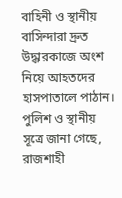বাহিনী ও স্থানীয় বাসিন্দারা দ্রুত উদ্ধারকাজে অংশ নিয়ে আহতদের হাসপাতালে পাঠান।
পুলিশ ও স্থানীয় সূত্রে জানা গেছে, রাজশাহী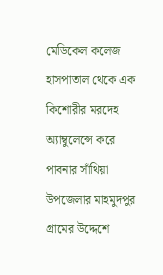মেডিকেল কলেজ হাসপাতাল থেকে এক কিশোরীর মরদেহ অ্যাম্বুলেন্সে করে পাবনার সাঁথিয়া উপজেলার মাহমুদপুর গ্রামের উদ্দেশে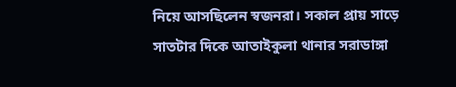নিয়ে আসছিলেন স্বজনরা। সকাল প্রায় সাড়ে সাতটার দিকে আতাইকুলা থানার সরাডাঙ্গা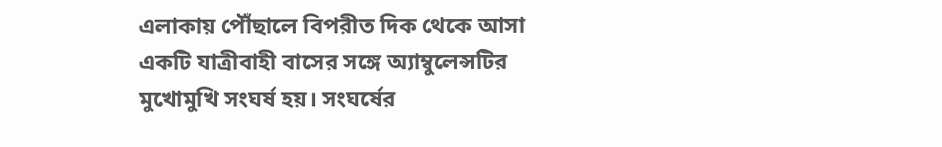এলাকায় পৌঁছালে বিপরীত দিক থেকে আসা একটি যাত্রীবাহী বাসের সঙ্গে অ্যাম্বুলেন্সটির মুখোমুখি সংঘর্ষ হয়। সংঘর্ষের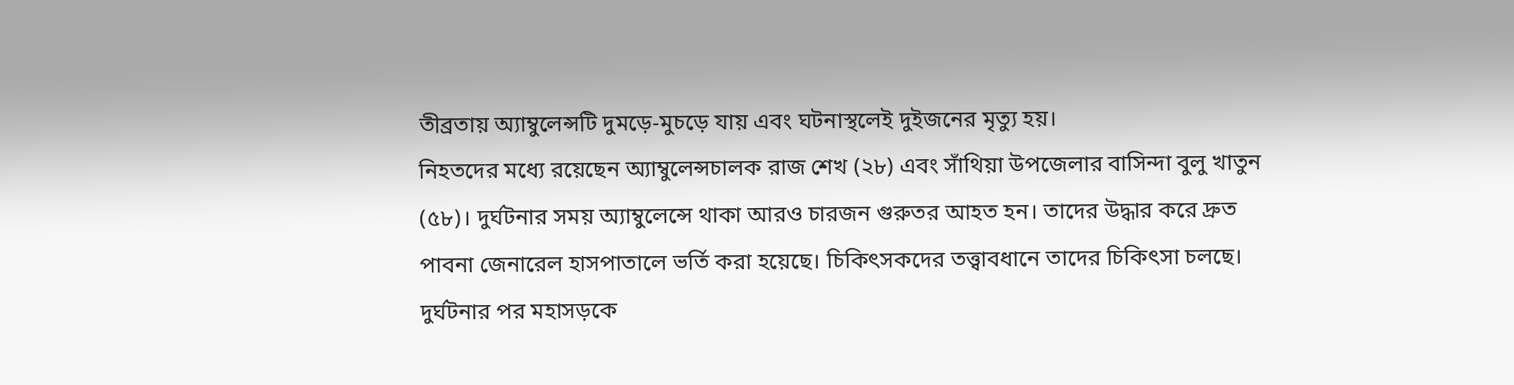তীব্রতায় অ্যাম্বুলেন্সটি দুমড়ে-মুচড়ে যায় এবং ঘটনাস্থলেই দুইজনের মৃত্যু হয়।
নিহতদের মধ্যে রয়েছেন অ্যাম্বুলেন্সচালক রাজ শেখ (২৮) এবং সাঁথিয়া উপজেলার বাসিন্দা বুলু খাতুন (৫৮)। দুর্ঘটনার সময় অ্যাম্বুলেন্সে থাকা আরও চারজন গুরুতর আহত হন। তাদের উদ্ধার করে দ্রুত পাবনা জেনারেল হাসপাতালে ভর্তি করা হয়েছে। চিকিৎসকদের তত্ত্বাবধানে তাদের চিকিৎসা চলছে।
দুর্ঘটনার পর মহাসড়কে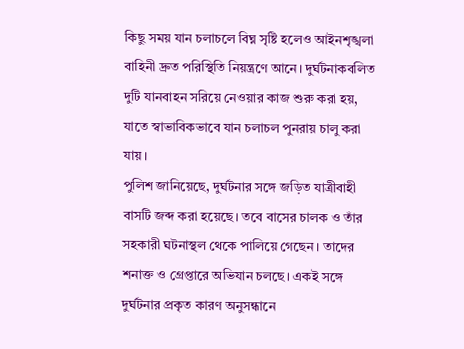কিছু সময় যান চলাচলে বিঘ্ন সৃষ্টি হলেও আইনশৃঙ্খলা বাহিনী দ্রুত পরিস্থিতি নিয়ন্ত্রণে আনে। দুর্ঘটনাকবলিত দুটি যানবাহন সরিয়ে নেওয়ার কাজ শুরু করা হয়, যাতে স্বাভাবিকভাবে যান চলাচল পুনরায় চালু করা যায়।
পুলিশ জানিয়েছে, দুর্ঘটনার সঙ্গে জড়িত যাত্রীবাহী বাসটি জব্দ করা হয়েছে। তবে বাসের চালক ও তাঁর সহকারী ঘটনাস্থল থেকে পালিয়ে গেছেন। তাদের শনাক্ত ও গ্রেপ্তারে অভিযান চলছে। একই সঙ্গে দুর্ঘটনার প্রকৃত কারণ অনুসন্ধানে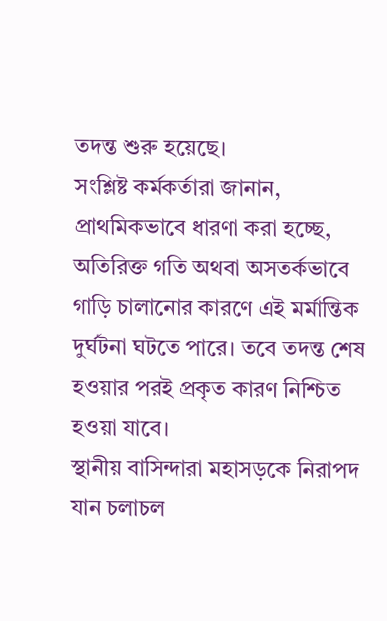তদন্ত শুরু হয়েছে।
সংশ্লিষ্ট কর্মকর্তারা জানান, প্রাথমিকভাবে ধারণা করা হচ্ছে, অতিরিক্ত গতি অথবা অসতর্কভাবে গাড়ি চালানোর কারণে এই মর্মান্তিক দুর্ঘটনা ঘটতে পারে। তবে তদন্ত শেষ হওয়ার পরই প্রকৃত কারণ নিশ্চিত হওয়া যাবে।
স্থানীয় বাসিন্দারা মহাসড়কে নিরাপদ যান চলাচল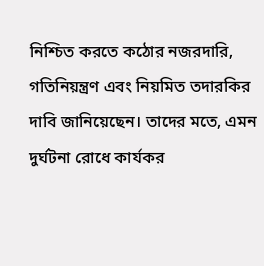নিশ্চিত করতে কঠোর নজরদারি, গতিনিয়ন্ত্রণ এবং নিয়মিত তদারকির দাবি জানিয়েছেন। তাদের মতে, এমন দুর্ঘটনা রোধে কার্যকর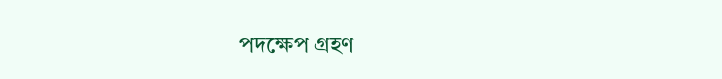পদক্ষেপ গ্রহণ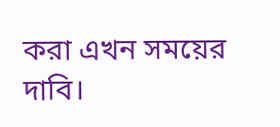করা এখন সময়ের দাবি।